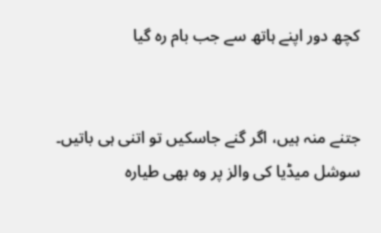کچھ دور اپنے ہاتھ سے جب بام رہ گیا


جتنے منہ ہیں، اگر گنے جاسکیں تو اتنی ہی باتیں۔ سوشل میڈیا کی والز پر وہ بھی طیارہ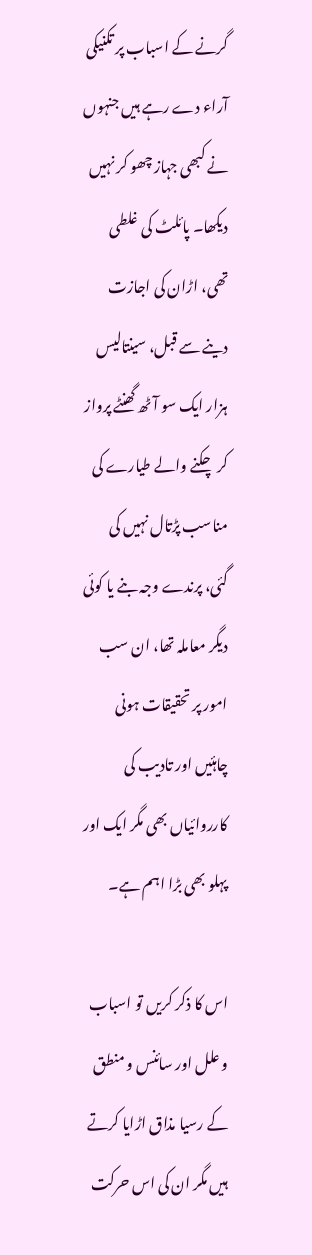گرنے کے اسباب پر تکنیکی آراء دے رہے ہیں جنہوں نے کبھی جہاز چھو کر نہیں دیکھا۔ پائلٹ کی غلطی تھی، اڑان کی اجازت دینے سے قبل، سینتالیس ہزار ایک سو آٹھ گھنٹے پرواز کر چکنے والے طیارے کی مناسب پڑتال نہیں کی گئی، پرندے وجہ بنے یا کوئی دیگر معاملہ تھا، ان سب امور پر تحقیقات ہونی چاہئیں اور تادیب کی کارروائیاں بھی مگر ایک اور پہلو بھی بڑا اہم ہے۔

اس کا ذکر کریں تو اسباب و علل اور سائنس و منطق کے رسیا مذاق اڑایا کرتے ہیں مگر ان کی اس حرکت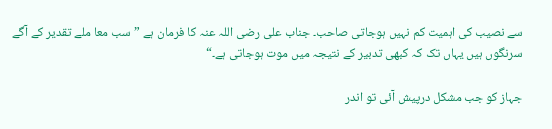سے نصیب کی اہمیت کم نہیں ہوجاتی صاحب۔ جناب علی رضی اللہ عنہ کا فرمان ہے ”سب معا ملے تقدیر کے آگے سرنگوں ہیں یہاں تک کہ کبھی تدبیر کے نتیجہ میں موت ہوجاتی ہے۔“

جہاز کو جب مشکل درپیش آئی تو اندر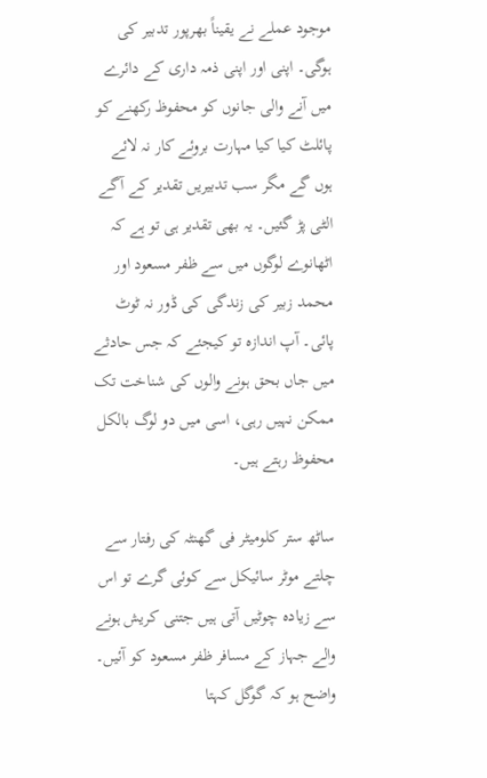موجود عملے نے یقیناً بھرپور تدبیر کی ہوگی۔ اپنی اور اپنی ذمہ داری کے دائرے میں آنے والی جانوں کو محفوظ رکھنے کو پائلٹ کیا کیا مہارت بروئے کار نہ لائے ہوں گے مگر سب تدبیریں تقدیر کے آگے الٹی پڑ گئیں۔ یہ بھی تقدیر ہی تو ہے کہ اٹھانوے لوگوں میں سے ظفر مسعود اور محمد زبیر کی زندگی کی ڈور نہ ٹوٹ پائی۔ آپ اندازہ تو کیجئے کہ جس حادثے میں جاں بحق ہونے والوں کی شناخت تک ممکن نہیں رہی، اسی میں دو لوگ بالکل محفوظ رہتے ہیں۔

ساٹھ ستر کلومیٹر فی گھنٹہ کی رفتار سے چلتے موٹر سائیکل سے کوئی گرے تو اس سے زیادہ چوٹیں آتی ہیں جتنی کریش ہونے والے جہاز کے مسافر ظفر مسعود کو آئیں۔ واضح ہو کہ گوگل کہتا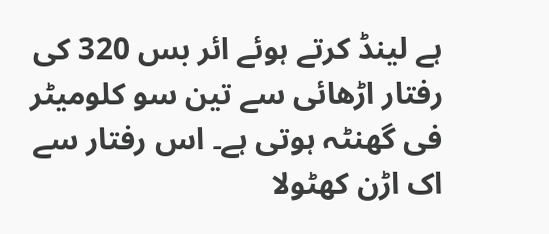ہے لینڈ کرتے ہوئے ائر بس 320 کی رفتار اڑھائی سے تین سو کلومیٹر فی گھنٹہ ہوتی ہے۔ اس رفتار سے اک اڑن کھٹولا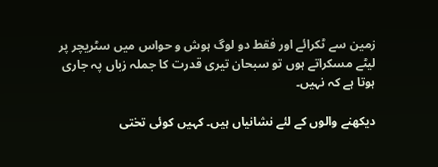زمین سے ٹکرائے اور فقط دو لوگ ہوش و حواس میں سٹریچر پر لیٹے مسکراتے ہوں تو سبحان تیری قدرت کا جملہ زباں پہ جاری ہوتا ہے کہ نہیں۔

دیکھنے والوں کے لئے نشانیاں ہیں۔ کہیں کوئی تختی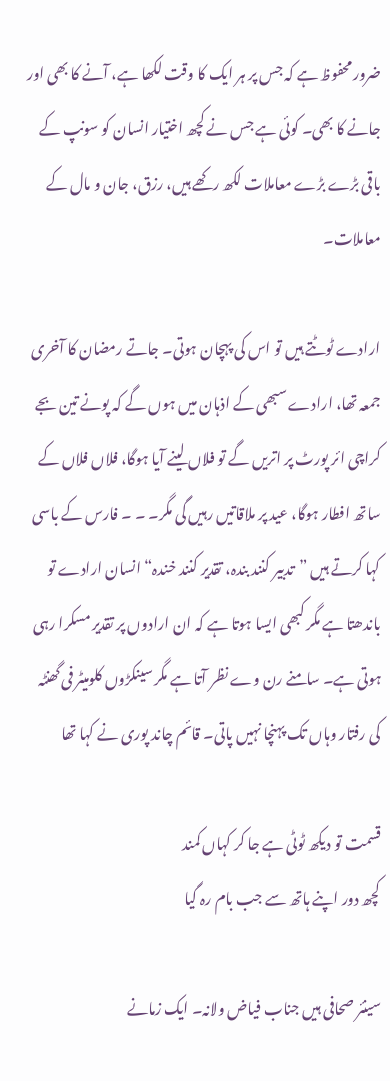ضرور محفوظ ہے کہ جس پر ہر ایک کا وقت لکھا ہے، آنے کا بھی اور جانے کا بھی۔ کوئی ہے جس نے کچھ اختیار انسان کو سونپ کے باقی بڑے بڑے معاملات لکھ رکھے ہیں، رزق، جان و مال کے معاملات۔

ارادے ٹوٹتے ہیں تو اس کی پہچان ہوتی۔ جاتے رمضان کا آخری جمعہ تھا، ارادے سبھی کے اذہان میں ہوں گے کہ پونے تین بجے کراچی ائر پورٹ پر اتریں گے تو فلاں لینے آیا ہوگا، فلاں فلاں کے ساتھ افطار ہوگا، عید پر ملاقاتیں رہیں گی مگر۔ ۔ ۔ فارس کے باسی کہا کرتے ہیں ”تدبیر کنند بندہ، تقدیر کنند خندہ“ انسان ارادے تو باندھتا ہے مگر کبھی ایسا ہوتا ہے کہ ان ارادوں پر تقدیر مسکرا رہی ہوتی ہے۔ سامنے رن وے نظر آتا ہے مگر سینکڑوں کلومیٹر فی گھنٹہ کی رفتار وہاں تک پہنچا نہیں پاتی۔ قائم چاند پوری نے کہا تھا

قسمت تو دیکھ ٹوٹی ہے جا کر کہاں کمند
کچھ دور اپنے ہاتھ سے جب بام رہ گیا

سینئر صحافی ہیں جناب فیاض ولانہ۔ ایک زمانے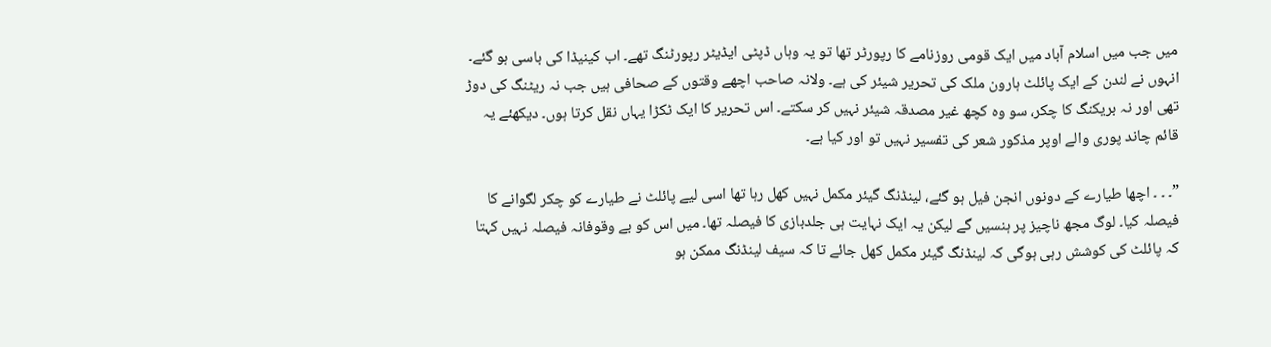میں جب میں اسلام آباد میں ایک قومی روزنامے کا رپورٹر تھا تو یہ وہاں ڈپٹی ایڈیٹر رپورٹنگ تھے۔ اب کینیڈا کی باسی ہو گئے۔ انہوں نے لندن کے ایک پائلٹ ہارون ملک کی تحریر شیئر کی ہے۔ ولانہ صاحب اچھے وقتوں کے صحافی ہیں جب نہ ریٹنگ کی دوڑ تھی اور نہ بریکنگ کا چکر، سو وہ کچھ غیر مصدقہ شیئر نہیں کر سکتے۔ اس تحریر کا ایک ٹکڑا یہاں نقل کرتا ہوں۔ دیکھئے یہ قائم چاند پوری والے اوپر مذکور شعر کی تفسیر نہیں تو اور کیا ہے۔

”۔ ۔ ۔ اچھا طیارے کے دونوں انجن فیل ہو گئے، لینڈنگ گیئر مکمل نہیں کھل رہا تھا اسی لیے پائلٹ نے طیارے کو چکر لگوانے کا فیصلہ کیا۔ لوگ مجھ ناچیز پر ہنسیں گے لیکن یہ ایک نہایت ہی جلدبازی کا فیصلہ تھا۔ میں اس کو بے وقوفانہ فیصلہ نہیں کہتا کہ پائلٹ کی کوشش رہی ہوگی کہ لینڈنگ گیئر مکمل کھل جائے تا کہ سیف لینڈنگ ممکن ہو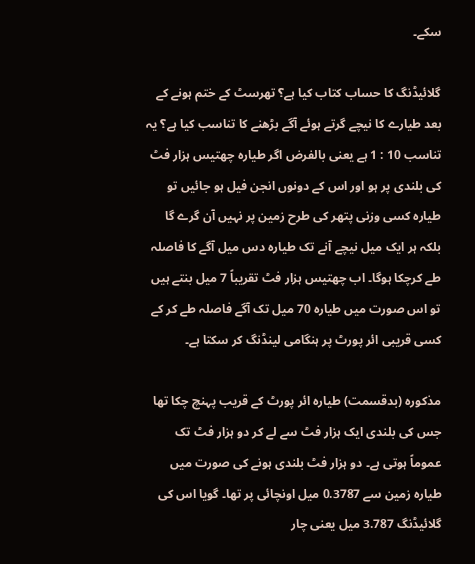سکے۔

گلائیڈنگ کا حساب کتاب کیا ہے؟ تھرسٹ کے ختم ہونے کے بعد طیارے کا نیچے گرتے ہوئے آگے بڑھنے کا تناسب کیا ہے؟ یہ تناسب 10 : 1 ہے یعنی بالفرض اگر طیارہ چھتیس ہزار فٹ کی بلندی پر ہو اور اس کے دونوں انجن فیل ہو جائیں تو طیارہ کسی وزنی پتھر کی طرح زمین پر نہیں آن گرے گا بلکہ ہر ایک میل نیچے آنے تک طیارہ دس میل آگے کا فاصلہ طے کرچکا ہوگا۔ اب چھتیس ہزار فٹ تقریباً 7 میل بنتے ہیں تو اس صورت میں طیارہ 70 میل تک آگے فاصلہ طے کر کے کسی قریبی ائر پورٹ پر ہنگامی لینڈنگ کر سکتا ہے۔

مذکورہ (بدقسمت) طیارہ ائر پورٹ کے قریب پہنچ چکا تھا جس کی بلندی ایک ہزار فٹ سے لے کر دو ہزار فٹ تک عموماً ہوتی ہے۔ دو ہزار فٹ بلندی ہونے کی صورت میں طیارہ زمین سے 0.3787 میل اونچائی پر تھا۔ گویا اس کی گلائیڈنگ 3.787 میل یعنی چار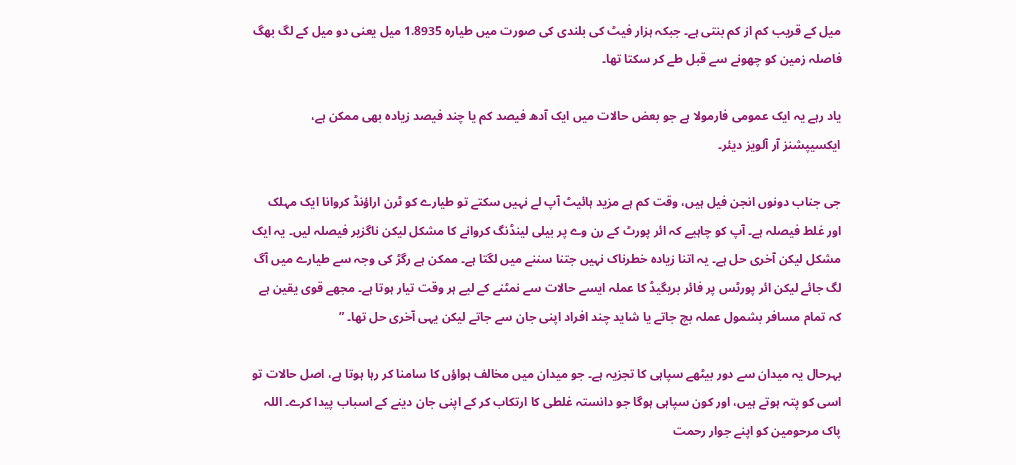میل کے قریب کم از کم بنتی ہے۔ جبکہ ہزار فیٹ کی بلندی کی صورت میں طیارہ 1.8935 میل یعنی دو میل کے لگ بھگ فاصلہ زمین کو چھونے سے قبل طے کر سکتا تھا۔

یاد رہے یہ ایک عمومی فارمولا ہے جو بعض حالات میں ایک آدھ فیصد کم یا چند فیصد زیادہ بھی ممکن ہے، ایکسیپشنز آر آلویز دیئر۔

جی جناب دونوں انجن فیل ہیں، وقت کم ہے مزید ہائیٹ آپ لے نہیں سکتے تو طیارے کو ٹرن اراؤنڈ کروانا ایک مہلک اور غلط فیصلہ ہے۔ آپ کو چاہیے کہ ائر پورٹ کے رن وے پر بیلی لینڈنگ کروانے کا مشکل لیکن ناگزیر فیصلہ لیں۔ یہ ایک مشکل لیکن آخری حل ہے۔ یہ اتنا زیادہ خطرناک نہیں جتنا سننے میں لگتا ہے۔ ممکن ہے رگڑ کی وجہ سے طیارے میں آگ لگ جائے لیکن ائر پورٹس پر فائر بریگیڈ کا عملہ ایسے حالات سے نمٹنے کے لیے ہر وقت تیار ہوتا ہے۔ مجھے قوی یقین ہے کہ تمام مسافر بشمول عملہ بچ جاتے یا شاید چند افراد اپنی جان سے جاتے لیکن یہی آخری حل تھا۔ ”

بہرحال یہ میدان سے دور بیٹھے سپاہی کا تجزیہ ہے۔ جو میدان میں مخالف ہواؤں کا سامنا کر رہا ہوتا ہے، اصل حالات تو اسی کو پتہ ہوتے ہیں، اور کون سپاہی ہوگا جو دانستہ غلطی کا ارتکاب کر کے اپنی جان دینے کے اسباب پیدا کرے۔ اللہ پاک مرحومین کو اپنے جوار رحمت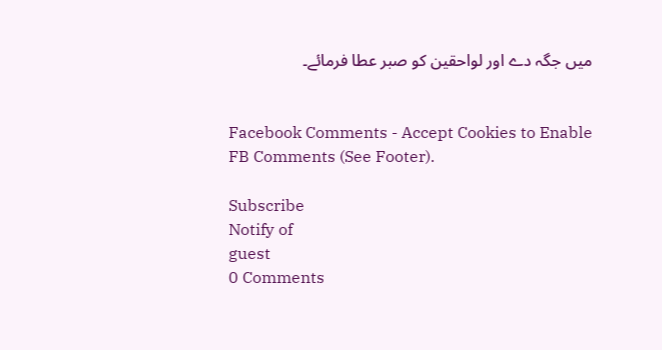میں جگہ دے اور لواحقین کو صبر عطا فرمائے۔


Facebook Comments - Accept Cookies to Enable FB Comments (See Footer).

Subscribe
Notify of
guest
0 Comments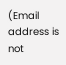(Email address is not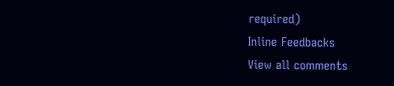required)
Inline Feedbacks
View all comments